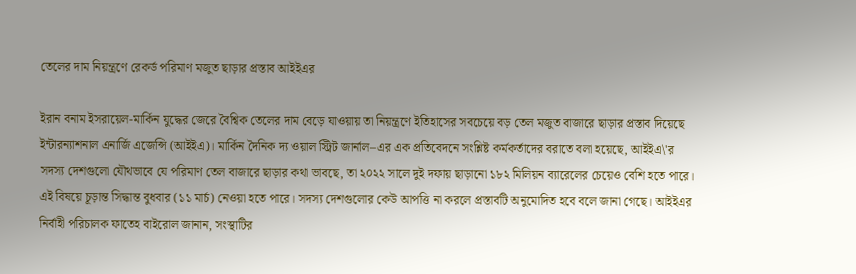তেলের দাম নিয়ন্ত্রণে রেকর্ড পরিমাণ মজুত ছাড়ার প্রস্তাব আইইএর

ইরান বনাম ইসরায়েল-মার্কিন যুদ্ধের জেরে বৈশ্বিক তেলের দাম বেড়ে যাওয়ায় তা নিয়ন্ত্রণে ইতিহাসের সবচেয়ে বড় তেল মজুত বাজারে ছাড়ার প্রস্তাব দিয়েছে ইন্টারন্যাশনাল এনার্জি এজেন্সি (আইইএ)। মার্কিন দৈনিক দ্য ওয়াল স্ট্রিট জার্নাল–এর এক প্রতিবেদনে সংশ্লিষ্ট কর্মকর্তাদের বরাতে বলা হয়েছে, আইইএ\'র সদস্য দেশগুলো যৌথভাবে যে পরিমাণ তেল বাজারে ছাড়ার কথা ভাবছে, তা ২০২২ সালে দুই দফায় ছাড়ানো ১৮২ মিলিয়ন ব্যারেলের চেয়েও বেশি হতে পারে। এই বিষয়ে চূড়ান্ত সিদ্ধান্ত বুধবার (১১ মার্চ) নেওয়া হতে পারে। সদস্য দেশগুলোর কেউ আপত্তি না করলে প্রস্তাবটি অনুমোদিত হবে বলে জানা গেছে। আইইএর নির্বাহী পরিচালক ফাতেহ বাইরোল জানান, সংস্থাটির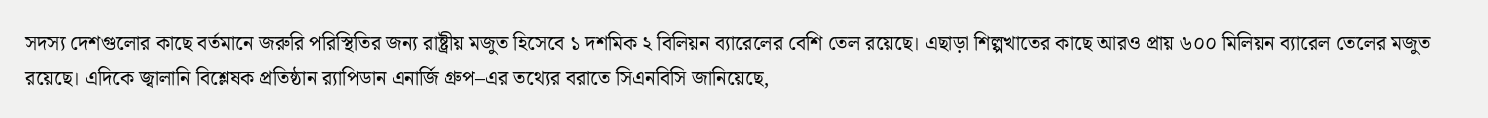সদস্য দেশগুলোর কাছে বর্তমানে জরুরি পরিস্থিতির জন্য রাষ্ট্রীয় মজুত হিসেবে ১ দশমিক ২ বিলিয়ন ব্যারেলের বেশি তেল রয়েছে। এছাড়া শিল্পখাতের কাছে আরও প্রায় ৬০০ মিলিয়ন ব্যারেল তেলের মজুত রয়েছে। এদিকে জ্বালানি বিশ্লেষক প্রতিষ্ঠান র‍্যাপিডান এনার্জি গ্রুপ–এর তথ্যের বরাতে সিএনবিসি জানিয়েছে,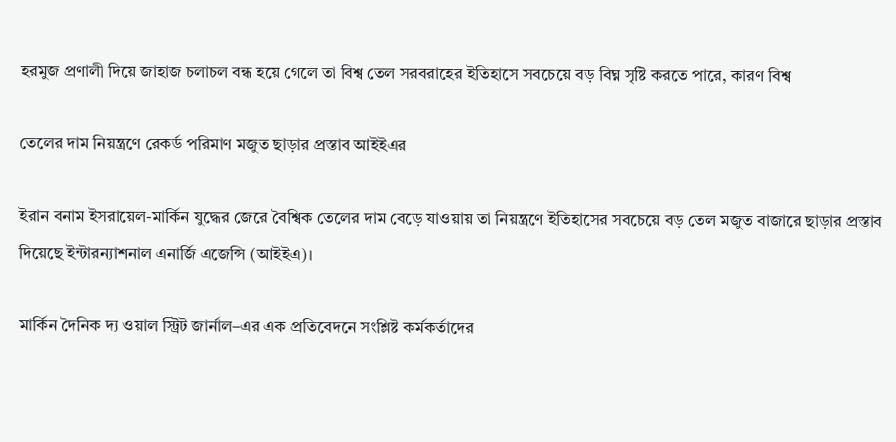হরমুজ প্রণালী দিয়ে জাহাজ চলাচল বন্ধ হয়ে গেলে তা বিশ্ব তেল সরবরাহের ইতিহাসে সবচেয়ে বড় বিঘ্ন সৃষ্টি করতে পারে, কারণ বিশ্ব

তেলের দাম নিয়ন্ত্রণে রেকর্ড পরিমাণ মজুত ছাড়ার প্রস্তাব আইইএর

ইরান বনাম ইসরায়েল-মার্কিন যুদ্ধের জেরে বৈশ্বিক তেলের দাম বেড়ে যাওয়ায় তা নিয়ন্ত্রণে ইতিহাসের সবচেয়ে বড় তেল মজুত বাজারে ছাড়ার প্রস্তাব দিয়েছে ইন্টারন্যাশনাল এনার্জি এজেন্সি (আইইএ)।

মার্কিন দৈনিক দ্য ওয়াল স্ট্রিট জার্নাল–এর এক প্রতিবেদনে সংশ্লিষ্ট কর্মকর্তাদের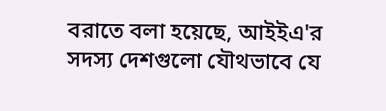বরাতে বলা হয়েছে, আইইএ'র সদস্য দেশগুলো যৌথভাবে যে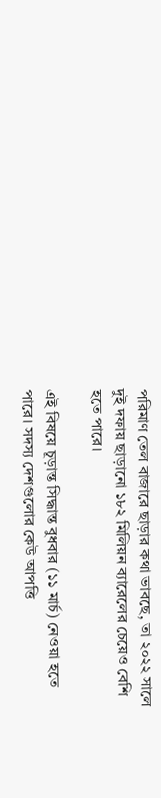পরিমাণ তেল বাজারে ছাড়ার কথা ভাবছে, তা ২০২২ সালে দুই দফায় ছাড়ানো ১৮২ মিলিয়ন ব্যারেলের চেয়েও বেশি হতে পারে।

এই বিষয়ে চূড়ান্ত সিদ্ধান্ত বুধবার (১১ মার্চ) নেওয়া হতে পারে। সদস্য দেশগুলোর কেউ আপত্তি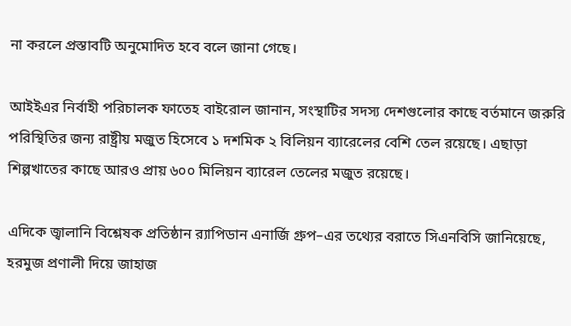না করলে প্রস্তাবটি অনুমোদিত হবে বলে জানা গেছে।

আইইএর নির্বাহী পরিচালক ফাতেহ বাইরোল জানান, সংস্থাটির সদস্য দেশগুলোর কাছে বর্তমানে জরুরি পরিস্থিতির জন্য রাষ্ট্রীয় মজুত হিসেবে ১ দশমিক ২ বিলিয়ন ব্যারেলের বেশি তেল রয়েছে। এছাড়া শিল্পখাতের কাছে আরও প্রায় ৬০০ মিলিয়ন ব্যারেল তেলের মজুত রয়েছে।

এদিকে জ্বালানি বিশ্লেষক প্রতিষ্ঠান র‍্যাপিডান এনার্জি গ্রুপ–এর তথ্যের বরাতে সিএনবিসি জানিয়েছে, হরমুজ প্রণালী দিয়ে জাহাজ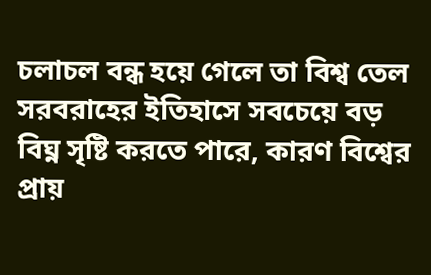চলাচল বন্ধ হয়ে গেলে তা বিশ্ব তেল সরবরাহের ইতিহাসে সবচেয়ে বড় বিঘ্ন সৃষ্টি করতে পারে, কারণ বিশ্বের প্রায়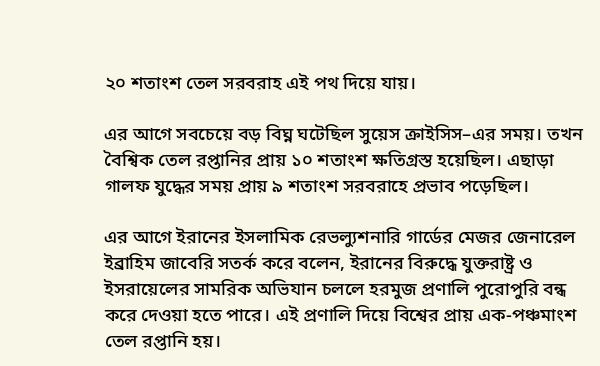২০ শতাংশ তেল সরবরাহ এই পথ দিয়ে যায়।

এর আগে সবচেয়ে বড় বিঘ্ন ঘটেছিল সুয়েস ক্রাইসিস–এর সময়। তখন বৈশ্বিক তেল রপ্তানির প্রায় ১০ শতাংশ ক্ষতিগ্রস্ত হয়েছিল। এছাড়া গালফ যুদ্ধের সময় প্রায় ৯ শতাংশ সরবরাহে প্রভাব পড়েছিল।

এর আগে ইরানের ইসলামিক রেভল্যুশনারি গার্ডের মেজর জেনারেল ইব্রাহিম জাবেরি সতর্ক করে বলেন, ইরানের বিরুদ্ধে যুক্তরাষ্ট্র ও ইসরায়েলের সামরিক অভিযান চললে হরমুজ প্রণালি পুরোপুরি বন্ধ করে দেওয়া হতে পারে। এই প্রণালি দিয়ে বিশ্বের প্রায় এক-পঞ্চমাংশ তেল রপ্তানি হয়।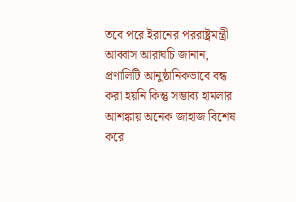তবে পরে ইরানের পররাষ্ট্রমন্ত্রী আব্বাস আরাঘচি জানান, প্রণালিটি আনুষ্ঠানিকভাবে বন্ধ করা হয়নি কিন্তু সম্ভাব্য হামলার আশঙ্কায় অনেক জাহাজ বিশেষ করে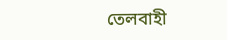তেলবাহী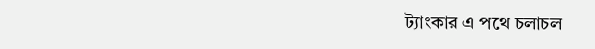ট্যাংকার এ পথে চলাচল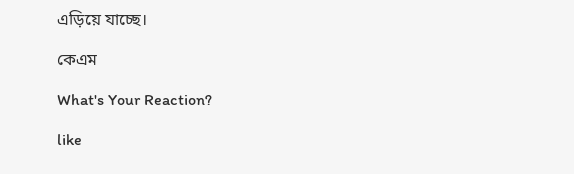এড়িয়ে যাচ্ছে।

কেএম

What's Your Reaction?

like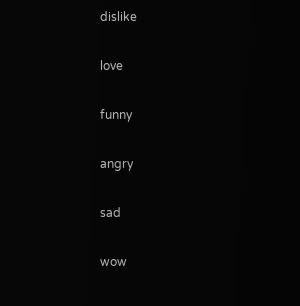dislike

love

funny

angry

sad

wow